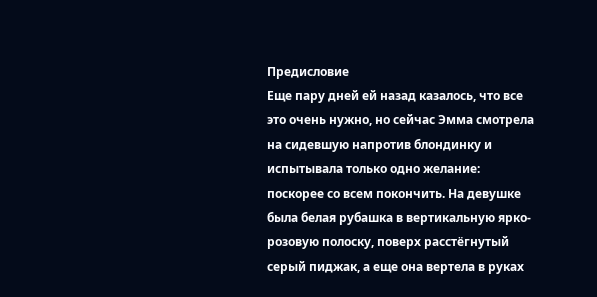Предисловие
Еще пару дней ей назад казалось, что все это очень нужно, но сейчас Эмма смотрела на сидевшую напротив блондинку и испытывала только одно желание: поскорее со всем покончить. На девушке была белая рубашка в вертикальную ярко-розовую полоску, поверх расстёгнутый серый пиджак, а еще она вертела в руках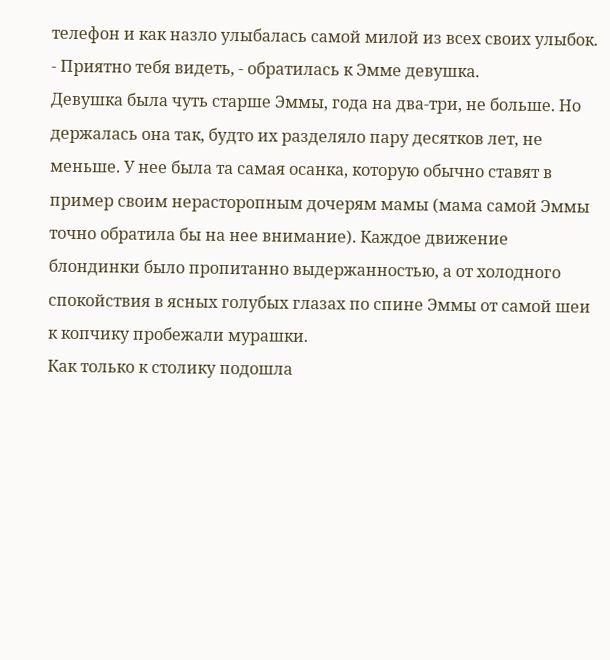телефон и как назло улыбалась самой милой из всех своих улыбок.
- Приятно тебя видеть, - обратилась к Эмме девушка.
Девушка была чуть старше Эммы, года на два-три, не больше. Но держалась она так, будто их разделяло пару десятков лет, не меньше. У нее была та самая осанка, которую обычно ставят в пример своим нерасторопным дочерям мамы (мама самой Эммы точно обратила бы на нее внимание). Каждое движение блондинки было пропитанно выдержанностью, а от холодного спокойствия в ясных голубых глазах по спине Эммы от самой шеи к копчику пробежали мурашки.
Как только к столику подошла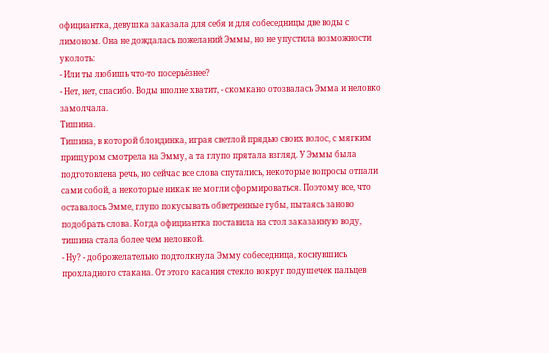официантка, девушка заказала для себя и для собеседницы две воды с лимоном. Она не дождалась пожеланий Эммы, но не упустила возможности уколоть:
- Или ты любишь что-то посерьёзнее?
- Нет, нет, спасибо. Воды вполне хватит, - скомкано отозвалась Эмма и неловко замолчала.
Тишина.
Тишина, в которой блондинка, играя светлой прядью своих волос, с мягким прищуром смотрела на Эмму, а та глупо прятала взгляд. У Эммы была подготовлена речь, но сейчас все слова спутались, некоторые вопросы отпали сами собой, а некоторые никак не могли сформироваться. Поэтому все, что оставалось Эмме, глупо покусывать обветренные губы, пытаясь заново подобрать слова. Когда официантка поставила на стол заказанную воду, тишина стала более чем неловкой.
- Ну? - доброжелательно подтолкнула Эмму собеседница, коснувшись прохладного стакана. От этого касания стекло вокруг подушечек пальцев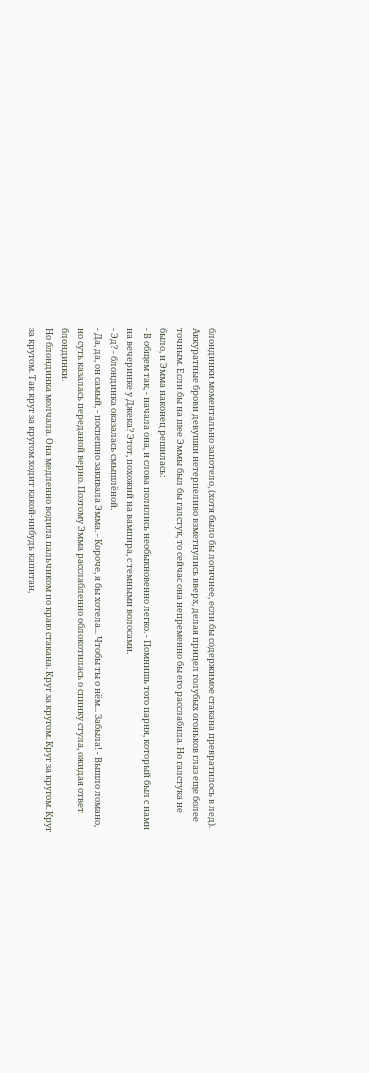блондинки моментально запотело, (хотя было бы логичнее, если бы содержимое стакана превратилось в лед). Аккуратные брови девушки нетерпеливо взметнулись вверх, делая прицел голубых огоньков глаз еще более точным. Если бы на шее Эммы был бы галстук, то сейчас она непременно бы его расслабила. Но галстука не было, и Эмма наконец решилась:
- В общем так, - начала она, и слова полились необыкновенно легко. - Помнишь того парня, который был с нами на вечеринке у Джека? Этот, похожий на вампира, с темными волосами.
- Эд? - блондинка оказалась смышлёной.
- Да, да, он самый, - поспешно закивала Эмма. - Короче, я бы хотела... Чтобы ты о нём... Забыла! - Вышло ломано, но суть казалась переданой верно. Поэтому Эмма расслабленно облокотилась о спинку стула, ожидая ответ блондинки.
Но блондинка молчала. Она медленно водила пальчиком по краю стакана. Круг за кругом. Круг за кругом. Круг за кругом. Так круг за кругом ходит какой-нибудь капитан,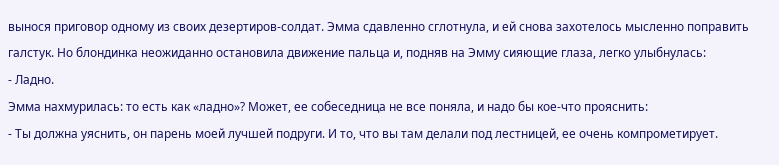вынося приговор одному из своих дезертиров-солдат. Эмма сдавленно сглотнула, и ей снова захотелось мысленно поправить галстук. Но блондинка неожиданно остановила движение пальца и, подняв на Эмму сияющие глаза, легко улыбнулась:
- Ладно.
Эмма нахмурилась: то есть как «ладно»? Может, ее собеседница не все поняла, и надо бы кое-что прояснить:
- Ты должна уяснить, он парень моей лучшей подруги. И то, что вы там делали под лестницей, ее очень компрометирует.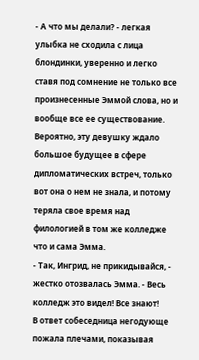- А что мы делали? - легкая улыбка не сходила с лица блондинки, уверенно и легко ставя под сомнение не только все произнесенные Эммой слова, но и вообще все ее существование. Вероятно, эту девушку ждало большое будущее в сфере дипломатических встреч, только вот она о нем не знала, и потому теряла свое время над филологией в том же колледже что и сама Эмма.
- Так, Ингрид, не прикидывайся, - жестко отозвалась Эмма. - Весь колледж это видел! Все знают!
В ответ собеседница негодующе пожала плечами, показывая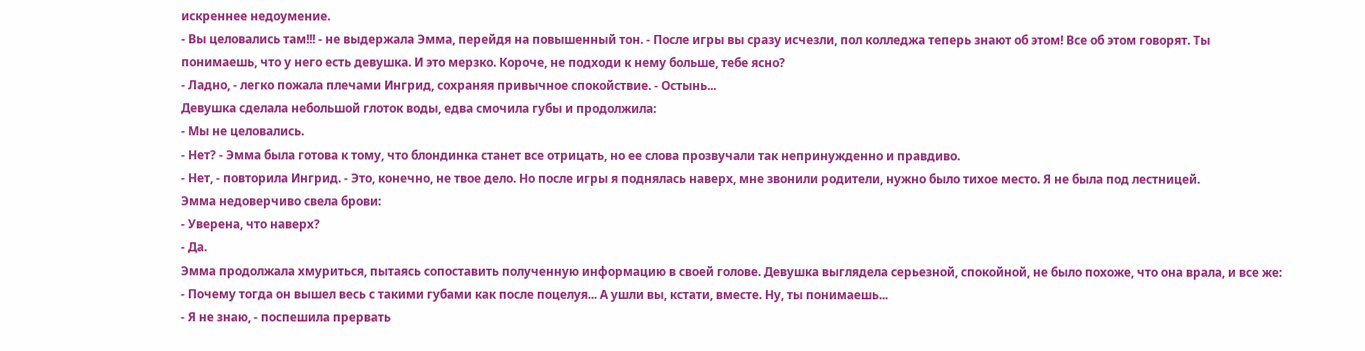искреннее недоумение.
- Вы целовались там!!! - не выдержала Эмма, перейдя на повышенный тон. - После игры вы сразу исчезли, пол колледжа теперь знают об этом! Все об этом говорят. Ты понимаешь, что у него есть девушка. И это мерзко. Короче, не подходи к нему больше, тебе ясно?
- Ладно, - легко пожала плечами Ингрид, сохраняя привычное спокойствие. - Остынь...
Девушка сделала небольшой глоток воды, едва смочила губы и продолжила:
- Мы не целовались.
- Нет? - Эмма была готова к тому, что блондинка станет все отрицать, но ее слова прозвучали так непринужденно и правдиво.
- Нет, - повторила Ингрид. - Это, конечно, не твое дело. Но после игры я поднялась наверх, мне звонили родители, нужно было тихое место. Я не была под лестницей.
Эмма недоверчиво свела брови:
- Уверена, что наверх?
- Да.
Эмма продолжала хмуриться, пытаясь сопоставить полученную информацию в своей голове. Девушка выглядела серьезной, спокойной, не было похоже, что она врала, и все же:
- Почему тогда он вышел весь с такими губами как после поцелуя... А ушли вы, кстати, вместе. Ну, ты понимаешь...
- Я не знаю, - поспешила прервать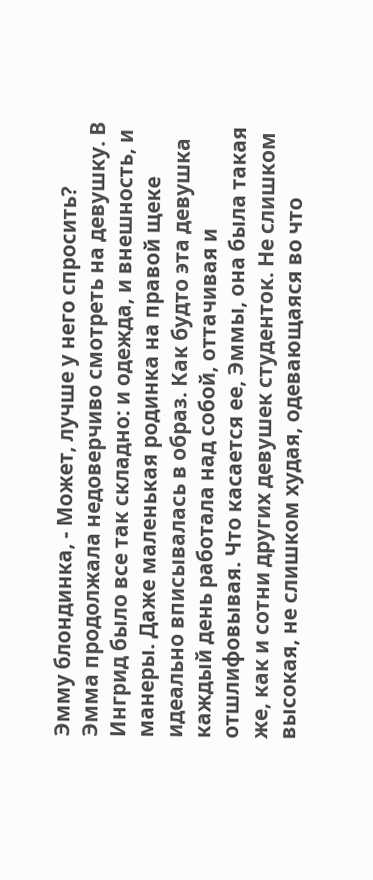Эмму блондинка, - Может, лучше у него спросить?
Эмма продолжала недоверчиво смотреть на девушку. В Ингрид было все так складно: и одежда, и внешность, и манеры. Даже маленькая родинка на правой щеке идеально вписывалась в образ. Как будто эта девушка каждый день работала над собой, оттачивая и отшлифовывая. Что касается ее, Эммы, она была такая же, как и сотни других девушек студенток. Не слишком высокая, не слишком худая, одевающаяся во что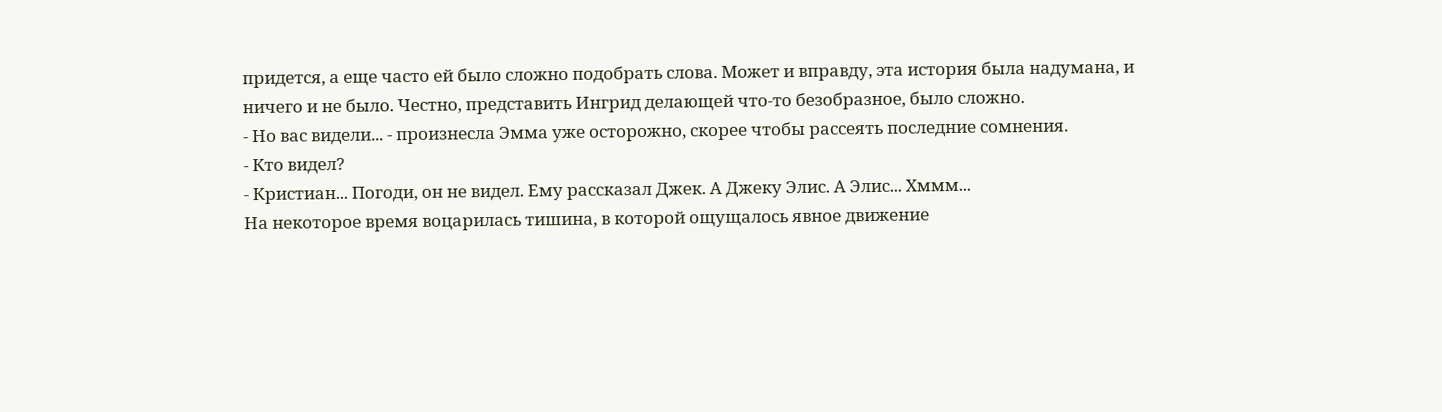придется, а еще часто ей было сложно подобрать слова. Может и вправду, эта история была надумана, и ничего и не было. Честно, представить Ингрид делающей что-то безобразное, было сложно.
- Но вас видели... - произнесла Эмма уже осторожно, скорее чтобы рассеять последние сомнения.
- Кто видел?
- Кристиан... Погоди, он не видел. Ему рассказал Джек. А Джеку Элис. А Элис... Хммм...
На некоторое время воцарилась тишина, в которой ощущалось явное движение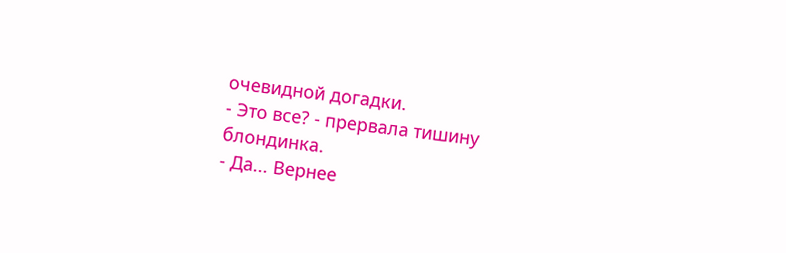очевидной догадки.
- Это все? - прервала тишину блондинка.
- Да... Вернее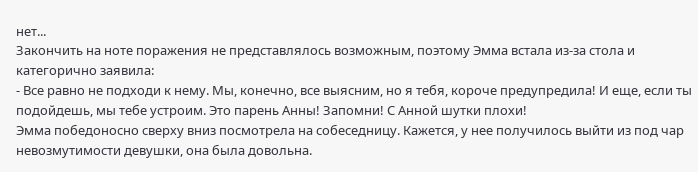нет...
Закончить на ноте поражения не представлялось возможным, поэтому Эмма встала из-за стола и категорично заявила:
- Все равно не подходи к нему. Мы, конечно, все выясним, но я тебя, короче предупредила! И еще, если ты подойдешь, мы тебе устроим. Это парень Анны! Запомни! С Анной шутки плохи!
Эмма победоносно сверху вниз посмотрела на собеседницу. Кажется, у нее получилось выйти из под чар невозмутимости девушки, она была довольна.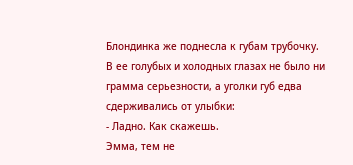Блондинка же поднесла к губам трубочку. В ее голубых и холодных глазах не было ни грамма серьезности, а уголки губ едва сдерживались от улыбки:
- Ладно. Как скажешь.
Эмма, тем не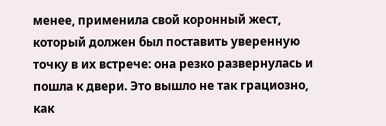менее, применила свой коронный жест, который должен был поставить уверенную точку в их встрече: она резко развернулась и пошла к двери. Это вышло не так грациозно, как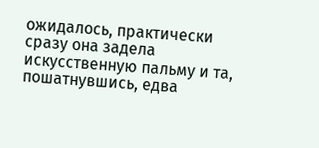ожидалось, практически сразу она задела искусственную пальму и та, пошатнувшись, едва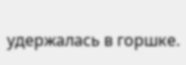удержалась в горшке.